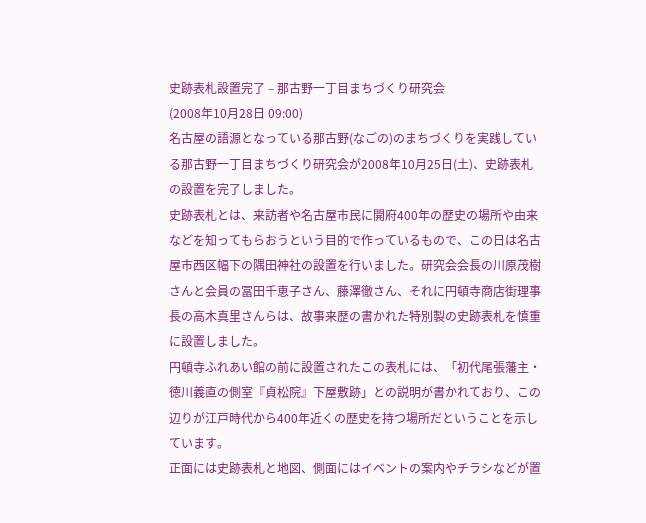史跡表札設置完了 – 那古野一丁目まちづくり研究会
(2008年10月28日 09:00)
名古屋の語源となっている那古野(なごの)のまちづくりを実践している那古野一丁目まちづくり研究会が2008年10月25日(土)、史跡表札の設置を完了しました。
史跡表札とは、来訪者や名古屋市民に開府400年の歴史の場所や由来などを知ってもらおうという目的で作っているもので、この日は名古屋市西区幅下の隅田神社の設置を行いました。研究会会長の川原茂樹さんと会員の冨田千恵子さん、藤澤徹さん、それに円頓寺商店街理事長の高木真里さんらは、故事来歴の書かれた特別製の史跡表札を慎重に設置しました。
円頓寺ふれあい館の前に設置されたこの表札には、「初代尾張藩主・徳川義直の側室『貞松院』下屋敷跡」との説明が書かれており、この辺りが江戸時代から400年近くの歴史を持つ場所だということを示しています。
正面には史跡表札と地図、側面にはイベントの案内やチラシなどが置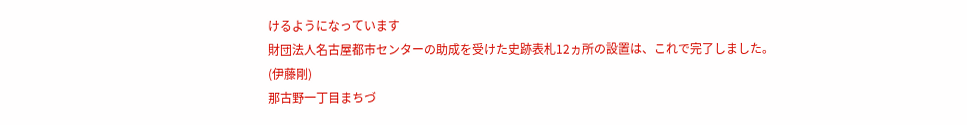けるようになっています
財団法人名古屋都市センターの助成を受けた史跡表札12ヵ所の設置は、これで完了しました。
(伊藤剛)
那古野一丁目まちづ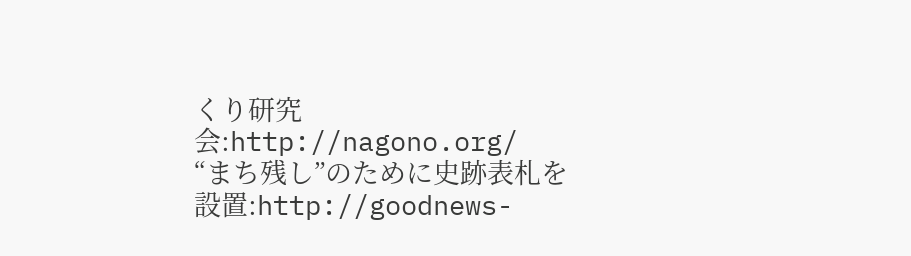くり研究会:http://nagono.org/
“まち残し”のために史跡表札を設置:http://goodnews-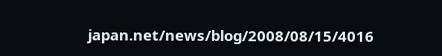japan.net/news/blog/2008/08/15/4016